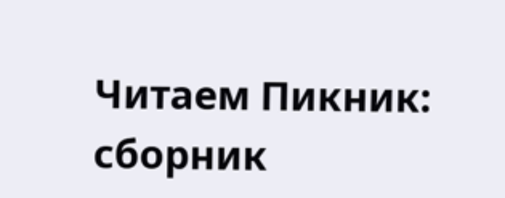Читаем Пикник: сборник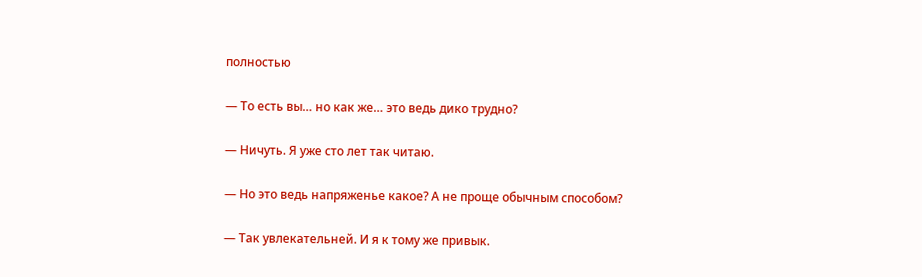полностью

— То есть вы… но как же… это ведь дико трудно?

— Ничуть. Я уже сто лет так читаю.

— Но это ведь напряженье какое? А не проще обычным способом?

— Так увлекательней. И я к тому же привык.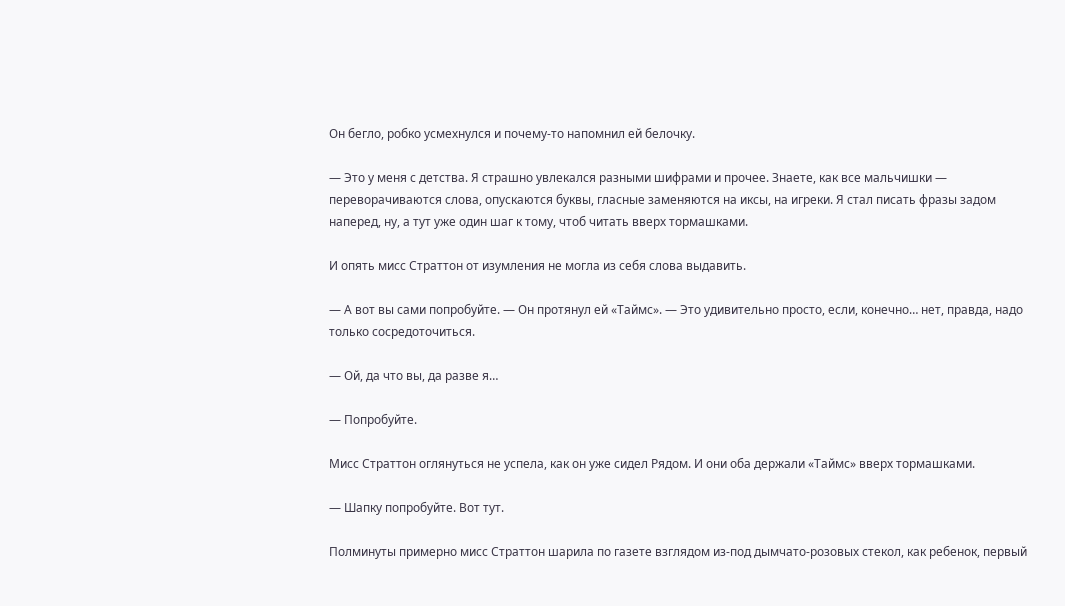Он бегло, робко усмехнулся и почему-то напомнил ей белочку.

— Это у меня с детства. Я страшно увлекался разными шифрами и прочее. Знаете, как все мальчишки — переворачиваются слова, опускаются буквы, гласные заменяются на иксы, на игреки. Я стал писать фразы задом наперед, ну, а тут уже один шаг к тому, чтоб читать вверх тормашками.

И опять мисс Страттон от изумления не могла из себя слова выдавить.

— А вот вы сами попробуйте. — Он протянул ей «Таймс». — Это удивительно просто, если, конечно… нет, правда, надо только сосредоточиться.

— Ой, да что вы, да разве я…

— Попробуйте.

Мисс Страттон оглянуться не успела, как он уже сидел Рядом. И они оба держали «Таймc» вверх тормашками.

— Шапку попробуйте. Вот тут.

Полминуты примерно мисс Страттон шарила по газете взглядом из-под дымчато-розовых стекол, как ребенок, первый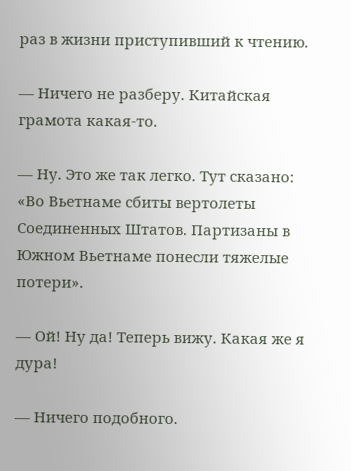раз в жизни приступивший к чтению.

— Ничего не разберу. Китайская грамота какая-то.

— Ну. Это же так легко. Тут сказано: «Во Вьетнаме сбиты вертолеты Соединенных Штатов. Партизаны в Южном Вьетнаме понесли тяжелые потери».

— Ой! Ну да! Теперь вижу. Какая же я дура!

— Ничего подобного.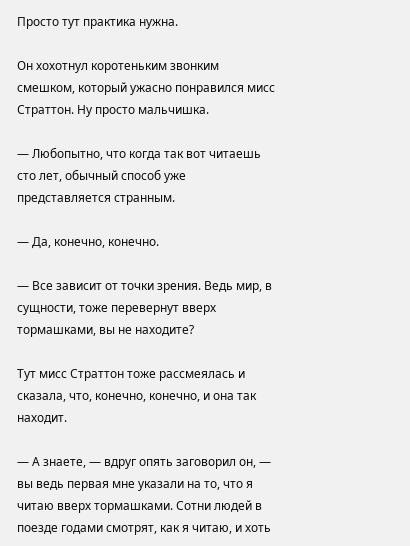Просто тут практика нужна.

Он хохотнул коротеньким звонким смешком, который ужасно понравился мисс Страттон. Ну просто мальчишка.

— Любопытно, что когда так вот читаешь сто лет, обычный способ уже представляется странным.

— Да, конечно, конечно.

— Все зависит от точки зрения. Ведь мир, в сущности, тоже перевернут вверх тормашками, вы не находите?

Тут мисс Страттон тоже рассмеялась и сказала, что, конечно, конечно, и она так находит.

— А знаете, — вдруг опять заговорил он, — вы ведь первая мне указали на то, что я читаю вверх тормашками. Сотни людей в поезде годами смотрят, как я читаю, и хоть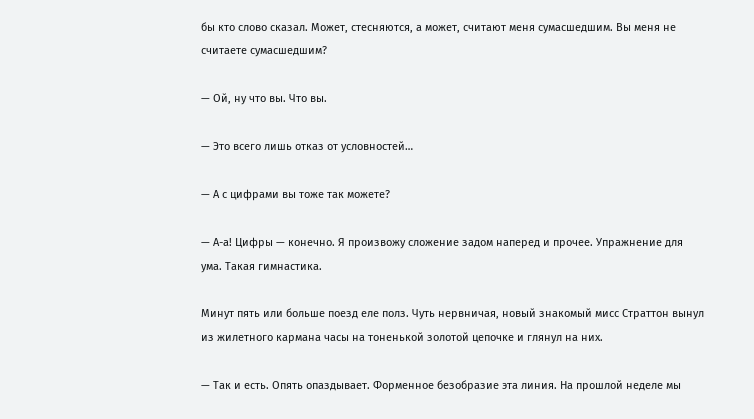бы кто слово сказал. Может, стесняются, а может, считают меня сумасшедшим. Вы меня не считаете сумасшедшим?

— Ой, ну что вы. Что вы.

— Это всего лишь отказ от условностей…

— А с цифрами вы тоже так можете?

— А-а! Цифры — конечно. Я произвожу сложение задом наперед и прочее. Упражнение для ума. Такая гимнастика.

Минут пять или больше поезд еле полз. Чуть нервничая, новый знакомый мисс Страттон вынул из жилетного кармана часы на тоненькой золотой цепочке и глянул на них.

— Так и есть. Опять опаздывает. Форменное безобразие эта линия. На прошлой неделе мы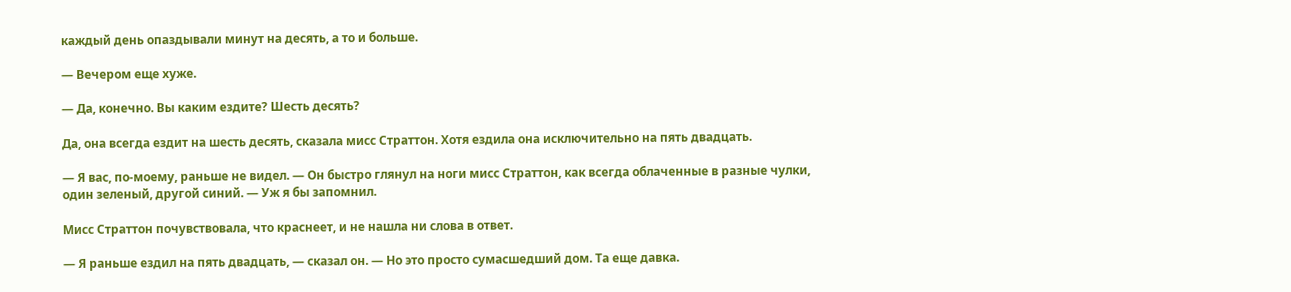каждый день опаздывали минут на десять, а то и больше.

— Вечером еще хуже.

— Да, конечно. Вы каким ездите? Шесть десять?

Да, она всегда ездит на шесть десять, сказала мисс Страттон. Хотя ездила она исключительно на пять двадцать.

— Я вас, по-моему, раньше не видел. — Он быстро глянул на ноги мисс Страттон, как всегда облаченные в разные чулки, один зеленый, другой синий. — Уж я бы запомнил.

Мисс Страттон почувствовала, что краснеет, и не нашла ни слова в ответ.

— Я раньше ездил на пять двадцать, — сказал он. — Но это просто сумасшедший дом. Та еще давка.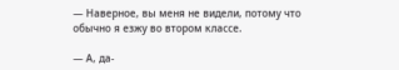— Наверное, вы меня не видели, потому что обычно я езжу во втором классе.

— А, да-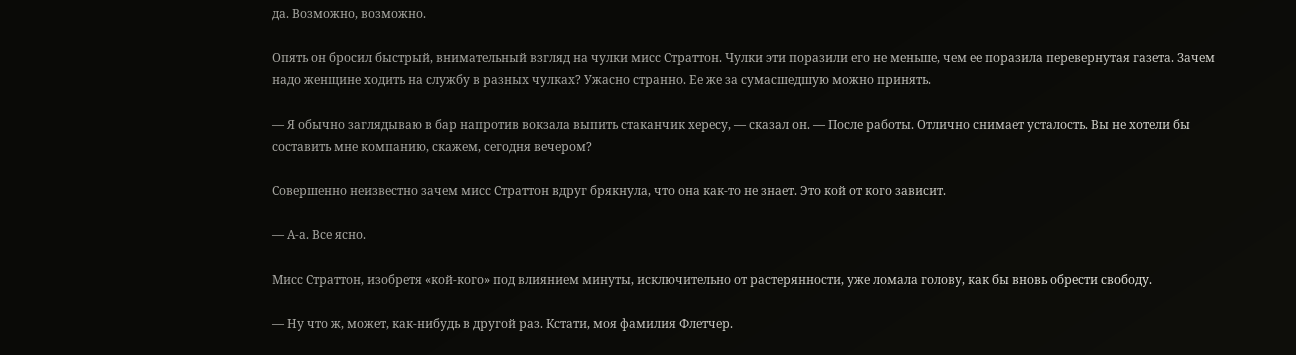да. Возможно, возможно.

Опять он бросил быстрый, внимательный взгляд на чулки мисс Страттон. Чулки эти поразили его не меньше, чем ее поразила перевернутая газета. Зачем надо женщине ходить на службу в разных чулках? Ужасно странно. Ее же за сумасшедшую можно принять.

— Я обычно заглядываю в бар напротив вокзала выпить стаканчик хересу, — сказал он. — После работы. Отлично снимает усталость. Вы не хотели бы составить мне компанию, скажем, сегодня вечером?

Совершенно неизвестно зачем мисс Страттон вдруг брякнула, что она как-то не знает. Это кой от кого зависит.

— А-а. Все ясно.

Мисс Страттон, изобретя «кой-кого» под влиянием минуты, исключительно от растерянности, уже ломала голову, как бы вновь обрести свободу.

— Ну что ж, может, как-нибудь в другой раз. Кстати, моя фамилия Флетчер.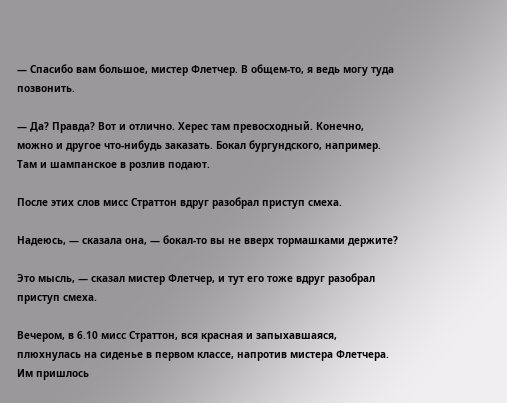— Спасибо вам большое, мистер Флетчер. В общем-то, я ведь могу туда позвонить.

— Да? Правда? Вот и отлично. Херес там превосходный. Конечно, можно и другое что-нибудь заказать. Бокал бургундского, например. Там и шампанское в розлив подают.

После этих слов мисс Страттон вдруг разобрал приступ смеха.

Надеюсь, — сказала она, — бокал-то вы не вверх тормашками держите?

Это мысль, — сказал мистер Флетчер, и тут его тоже вдруг разобрал приступ смеха.

Вечером, в 6.10 мисс Страттон, вся красная и запыхавшаяся, плюхнулась на сиденье в первом классе, напротив мистера Флетчера. Им пришлось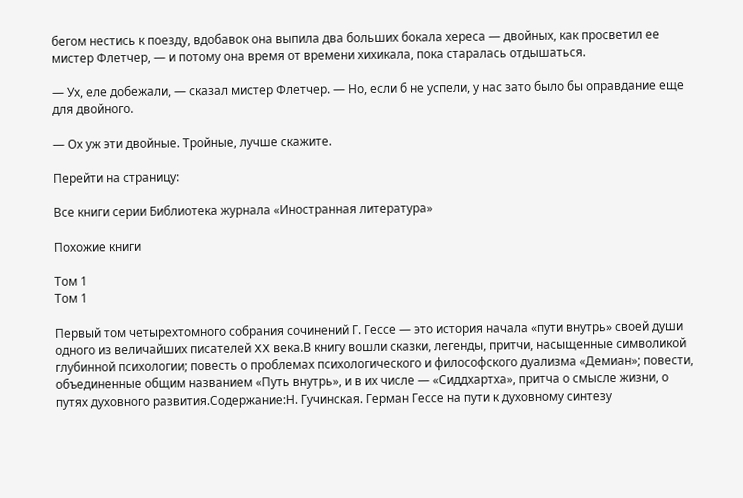бегом нестись к поезду, вдобавок она выпила два больших бокала хереса — двойных, как просветил ее мистер Флетчер, — и потому она время от времени хихикала, пока старалась отдышаться.

— Ух, еле добежали, — сказал мистер Флетчер. — Но, если б не успели, у нас зато было бы оправдание еще для двойного.

— Ох уж эти двойные. Тройные, лучше скажите.

Перейти на страницу:

Все книги серии Библиотека журнала «Иностранная литература»

Похожие книги

Том 1
Том 1

Первый том четырехтомного собрания сочинений Г. Гессе — это история начала «пути внутрь» своей души одного из величайших писателей XX века.В книгу вошли сказки, легенды, притчи, насыщенные символикой глубинной психологии; повесть о проблемах психологического и философского дуализма «Демиан»; повести, объединенные общим названием «Путь внутрь», и в их числе — «Сиддхартха», притча о смысле жизни, о путях духовного развития.Содержание:Н. Гучинская. Герман Гессе на пути к духовному синтезу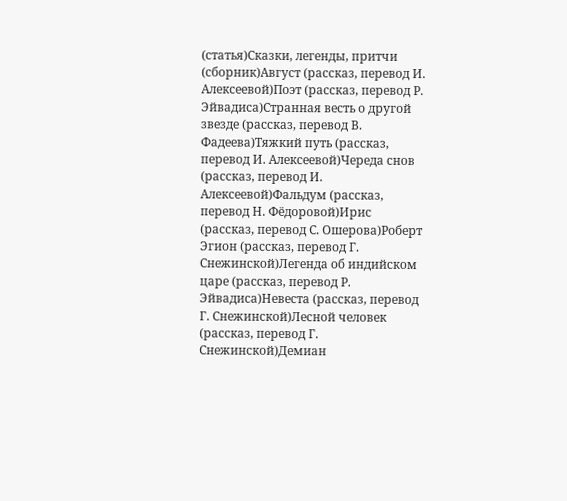(статья)Сказки, легенды, притчи (сборник)Август (рассказ, перевод И. Алексеевой)Поэт (рассказ, перевод Р. Эйвадиса)Странная весть о другой звезде (рассказ, перевод В. Фадеева)Тяжкий путь (рассказ, перевод И. Алексеевой)Череда снов (рассказ, перевод И. Алексеевой)Фальдум (рассказ, перевод Н. Фёдоровой)Ирис (рассказ, перевод С. Ошерова)Роберт Эгион (рассказ, перевод Г. Снежинской)Легенда об индийском царе (рассказ, перевод Р. Эйвадиса)Невеста (рассказ, перевод Г. Снежинской)Лесной человек (рассказ, перевод Г. Снежинской)Демиан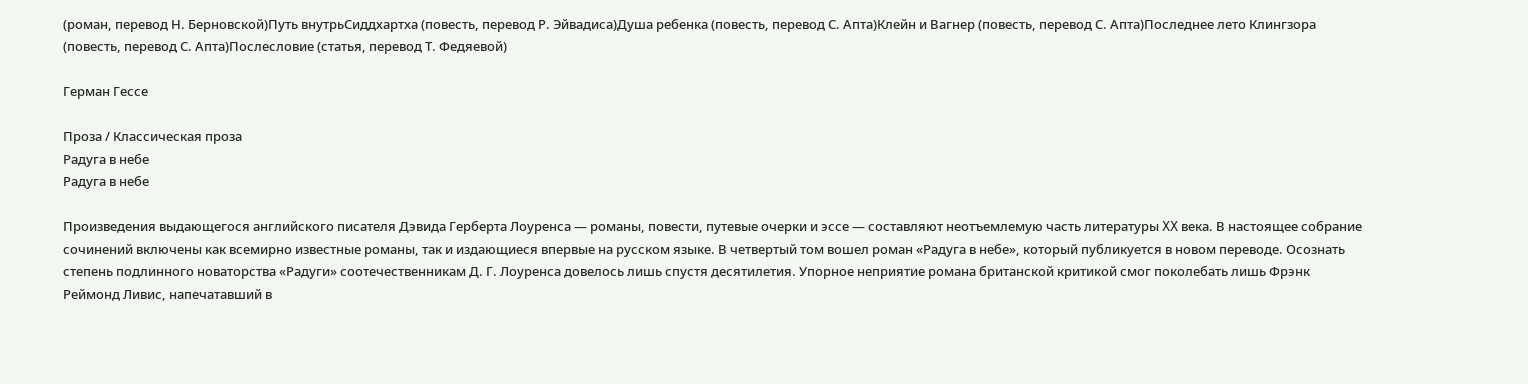(роман, перевод Н. Берновской)Путь внутрьСиддхартха (повесть, перевод Р. Эйвадиса)Душа ребенка (повесть, перевод С. Апта)Клейн и Вагнер (повесть, перевод С. Апта)Последнее лето Клингзора (повесть, перевод С. Апта)Послесловие (статья, перевод Т. Федяевой)

Герман Гессе

Проза / Классическая проза
Радуга в небе
Радуга в небе

Произведения выдающегося английского писателя Дэвида Герберта Лоуренса — романы, повести, путевые очерки и эссе — составляют неотъемлемую часть литературы XX века. В настоящее собрание сочинений включены как всемирно известные романы, так и издающиеся впервые на русском языке. В четвертый том вошел роман «Радуга в небе», который публикуется в новом переводе. Осознать степень подлинного новаторства «Радуги» соотечественникам Д. Г. Лоуренса довелось лишь спустя десятилетия. Упорное неприятие романа британской критикой смог поколебать лишь Фрэнк Реймонд Ливис, напечатавший в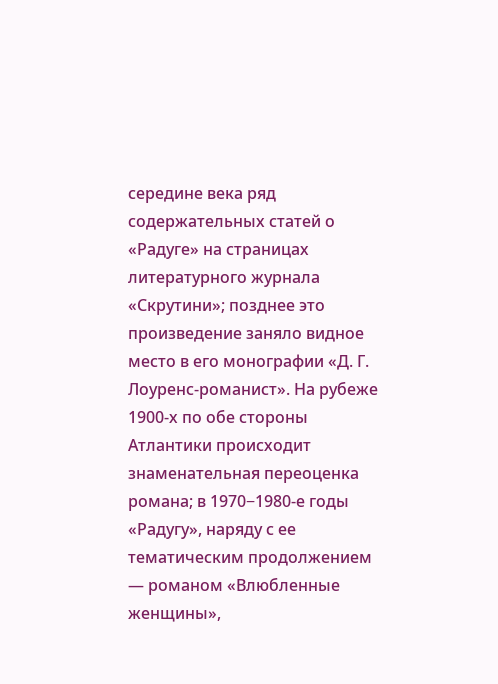середине века ряд содержательных статей о «Радуге» на страницах литературного журнала «Скрутини»; позднее это произведение заняло видное место в его монографии «Д. Г. Лоуренс-романист». На рубеже 1900-х по обе стороны Атлантики происходит знаменательная переоценка романа; в 1970−1980-е годы «Радугу», наряду с ее тематическим продолжением — романом «Влюбленные женщины»,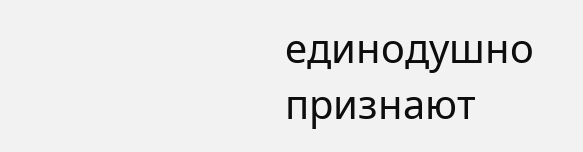единодушно признают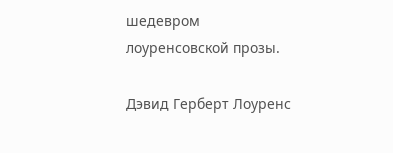шедевром лоуренсовской прозы.

Дэвид Герберт Лоуренс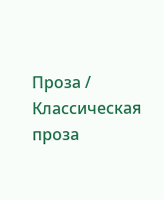Проза / Классическая проза